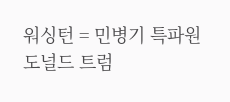워싱턴 = 민병기 특파원 도널드 트럼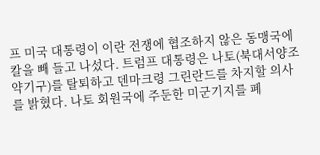프 미국 대통령이 이란 전쟁에 협조하지 않은 동맹국에 칼을 빼 들고 나섰다. 트럼프 대통령은 나토(북대서양조약기구)를 탈퇴하고 덴마크령 그린란드를 차지할 의사를 밝혔다. 나토 회원국에 주둔한 미군기지를 폐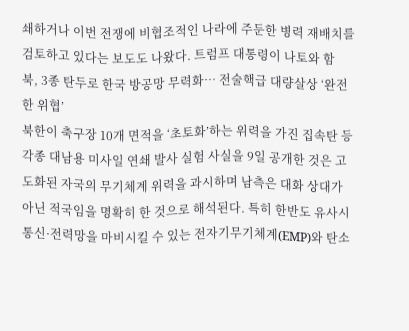쇄하거나 이번 전쟁에 비협조적인 나라에 주둔한 병력 재배치를 검토하고 있다는 보도도 나왔다. 트럼프 대통령이 나토와 함
북, 3종 탄두로 한국 방공망 무력화… 전술핵급 대량살상 ‘완전한 위협’
북한이 축구장 10개 면적을 ‘초토화’하는 위력을 가진 집속탄 등 각종 대남용 미사일 연쇄 발사 실험 사실을 9일 공개한 것은 고도화된 자국의 무기체계 위력을 과시하며 남측은 대화 상대가 아닌 적국임을 명확히 한 것으로 해석된다. 특히 한반도 유사시 통신·전력망을 마비시킬 수 있는 전자기무기체계(EMP)와 탄소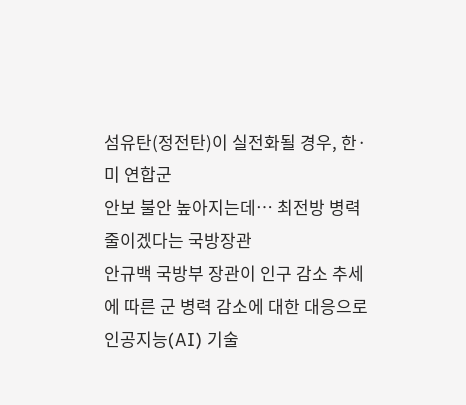섬유탄(정전탄)이 실전화될 경우, 한·미 연합군
안보 불안 높아지는데… 최전방 병력 줄이겠다는 국방장관
안규백 국방부 장관이 인구 감소 추세에 따른 군 병력 감소에 대한 대응으로 인공지능(AI) 기술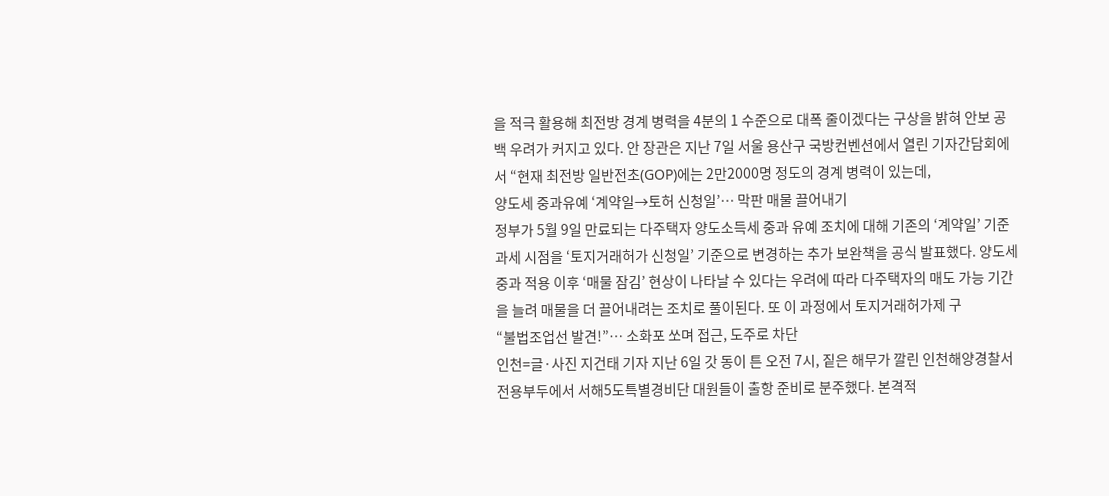을 적극 활용해 최전방 경계 병력을 4분의 1 수준으로 대폭 줄이겠다는 구상을 밝혀 안보 공백 우려가 커지고 있다. 안 장관은 지난 7일 서울 용산구 국방컨벤션에서 열린 기자간담회에서 “현재 최전방 일반전초(GOP)에는 2만2000명 정도의 경계 병력이 있는데,
양도세 중과유예 ‘계약일→토허 신청일’… 막판 매물 끌어내기
정부가 5월 9일 만료되는 다주택자 양도소득세 중과 유예 조치에 대해 기존의 ‘계약일’ 기준 과세 시점을 ‘토지거래허가 신청일’ 기준으로 변경하는 추가 보완책을 공식 발표했다. 양도세 중과 적용 이후 ‘매물 잠김’ 현상이 나타날 수 있다는 우려에 따라 다주택자의 매도 가능 기간을 늘려 매물을 더 끌어내려는 조치로 풀이된다. 또 이 과정에서 토지거래허가제 구
“불법조업선 발견!”… 소화포 쏘며 접근, 도주로 차단
인천=글·사진 지건태 기자 지난 6일 갓 동이 튼 오전 7시, 짙은 해무가 깔린 인천해양경찰서 전용부두에서 서해5도특별경비단 대원들이 출항 준비로 분주했다. 본격적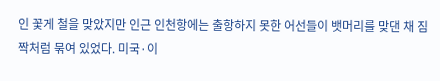인 꽃게 철을 맞았지만 인근 인천항에는 출항하지 못한 어선들이 뱃머리를 맞댄 채 짐짝처럼 묶여 있었다. 미국·이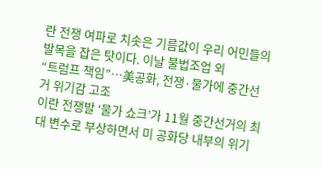란 전쟁 여파로 치솟은 기름값이 우리 어민들의 발목을 잡은 탓이다. 이날 불법조업 외
“트럼프 책임”…美공화, 전쟁·물가에 중간선거 위기감 고조
이란 전쟁발 ‘물가 쇼크’가 11월 중간선거의 최대 변수로 부상하면서 미 공화당 내부의 위기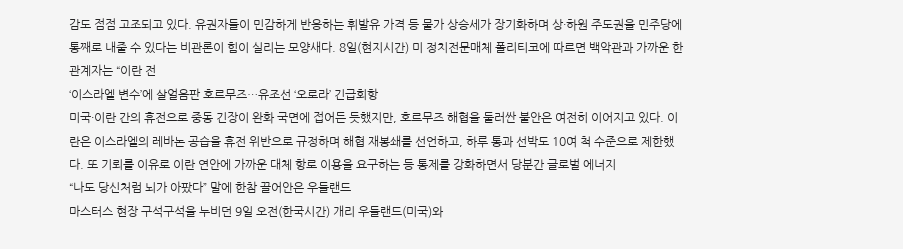감도 점점 고조되고 있다. 유권자들이 민감하게 반응하는 휘발유 가격 등 물가 상승세가 장기화하며 상·하원 주도권을 민주당에 통째로 내줄 수 있다는 비관론이 힘이 실리는 모양새다. 8일(현지시간) 미 정치전문매체 폴리티코에 따르면 백악관과 가까운 한 관계자는 “이란 전
‘이스라엘 변수’에 살얼음판 호르무즈…유조선 ‘오로라’ 긴급회항
미국·이란 간의 휴전으로 중동 긴장이 완화 국면에 접어든 듯했지만, 호르무즈 해협을 둘러싼 불안은 여전히 이어지고 있다. 이란은 이스라엘의 레바논 공습을 휴전 위반으로 규정하며 해협 재봉쇄를 선언하고, 하루 통과 선박도 10여 척 수준으로 제한했다. 또 기뢰를 이유로 이란 연안에 가까운 대체 항로 이용을 요구하는 등 통제를 강화하면서 당분간 글로벌 에너지
“나도 당신처럼 뇌가 아팠다” 말에 한참 끌어안은 우들랜드
마스터스 현장 구석구석을 누비던 9일 오전(한국시간) 개리 우들랜드(미국)와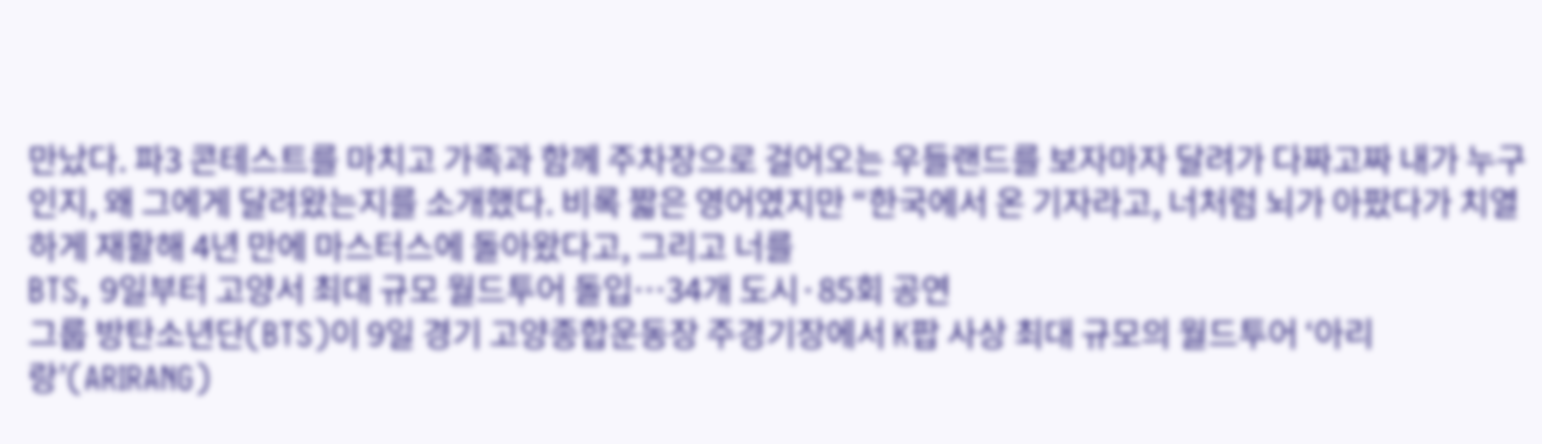만났다. 파3 콘테스트를 마치고 가족과 함께 주차장으로 걸어오는 우들랜드를 보자마자 달려가 다짜고짜 내가 누구인지, 왜 그에게 달려왔는지를 소개했다. 비록 짧은 영어였지만 “한국에서 온 기자라고, 너처럼 뇌가 아팠다가 치열하게 재활해 4년 만에 마스터스에 돌아왔다고, 그리고 너를
BTS, 9일부터 고양서 최대 규모 월드투어 돌입…34개 도시·85회 공연
그룹 방탄소년단(BTS)이 9일 경기 고양종합운동장 주경기장에서 K팝 사상 최대 규모의 월드투어 ‘아리랑’(ARIRANG)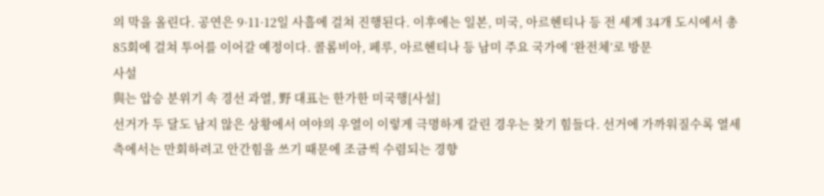의 막을 올린다. 공연은 9·11·12일 사흘에 걸쳐 진행된다. 이후에는 일본, 미국, 아르헨티나 등 전 세계 34개 도시에서 총 85회에 걸쳐 투어를 이어갈 예정이다. 콜롬비아, 페루, 아르헨티나 등 남미 주요 국가에 ‘완전체’로 방문
사설
與는 압승 분위기 속 경선 과열, 野 대표는 한가한 미국행[사설]
선거가 두 달도 남지 않은 상황에서 여야의 우열이 이렇게 극명하게 갈린 경우는 찾기 힘들다. 선거에 가까워질수록 열세 측에서는 만회하려고 안간힘을 쓰기 때문에 조금씩 수렴되는 경향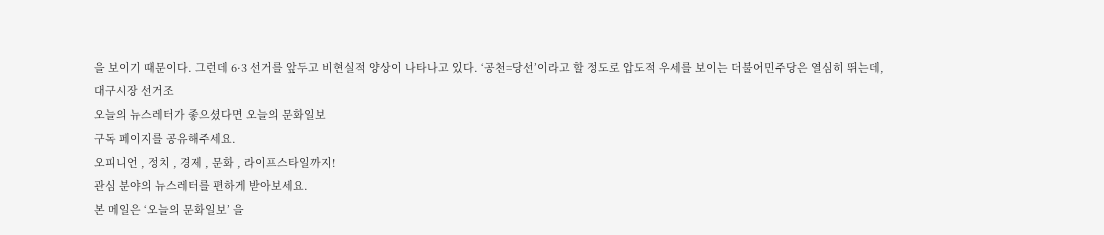을 보이기 때문이다. 그런데 6·3 선거를 앞두고 비현실적 양상이 나타나고 있다. ‘공천=당선’이라고 할 정도로 압도적 우세를 보이는 더불어민주당은 열심히 뛰는데, 대구시장 선거조
오늘의 뉴스레터가 좋으셨다면 오늘의 문화일보
구독 페이지를 공유해주세요.
오피니언 , 정치 , 경제 , 문화 , 라이프스타일까지!
관심 분야의 뉴스레터를 편하게 받아보세요.
본 메일은 ‘오늘의 문화일보’ 을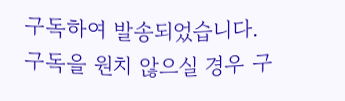구독하여 발송되었습니다.
구독을 원치 않으실 경우 구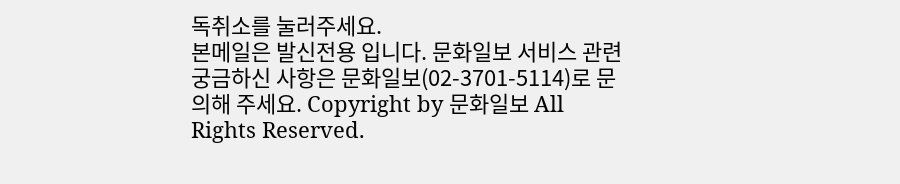독취소를 눌러주세요.
본메일은 발신전용 입니다. 문화일보 서비스 관련 궁금하신 사항은 문화일보(02-3701-5114)로 문의해 주세요. Copyright by 문화일보 All Rights Reserved.